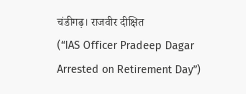चंडीगढ़। राजवीर दीक्षित
(“IAS Officer Pradeep Dagar Arrested on Retirement Day”)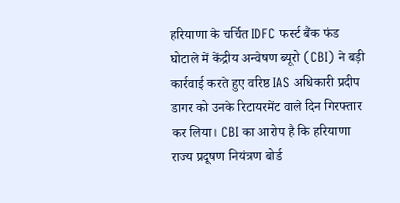हरियाणा के चर्चित IDFC फर्स्ट बैंक फंड घोटाले में केंद्रीय अन्वेषण ब्यूरो (CBI) ने बड़ी कार्रवाई करते हुए वरिष्ठ IAS अधिकारी प्रदीप डागर को उनके रिटायरमेंट वाले दिन गिरफ्तार कर लिया। CBI का आरोप है कि हरियाणा राज्य प्रदूषण नियंत्रण बोर्ड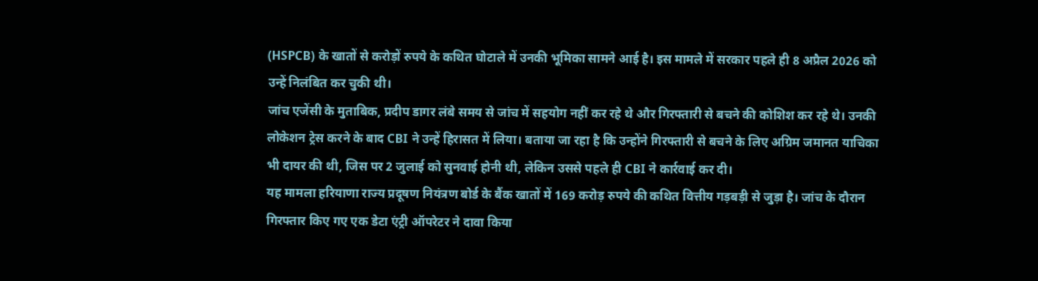(HSPCB) के खातों से करोड़ों रुपये के कथित घोटाले में उनकी भूमिका सामने आई है। इस मामले में सरकार पहले ही 8 अप्रैल 2026 को उन्हें निलंबित कर चुकी थी।
जांच एजेंसी के मुताबिक, प्रदीप डागर लंबे समय से जांच में सहयोग नहीं कर रहे थे और गिरफ्तारी से बचने की कोशिश कर रहे थे। उनकी लोकेशन ट्रेस करने के बाद CBI ने उन्हें हिरासत में लिया। बताया जा रहा है कि उन्होंने गिरफ्तारी से बचने के लिए अग्रिम जमानत याचिका भी दायर की थी, जिस पर 2 जुलाई को सुनवाई होनी थी, लेकिन उससे पहले ही CBI ने कार्रवाई कर दी।
यह मामला हरियाणा राज्य प्रदूषण नियंत्रण बोर्ड के बैंक खातों में 169 करोड़ रुपये की कथित वित्तीय गड़बड़ी से जुड़ा है। जांच के दौरान गिरफ्तार किए गए एक डेटा एंट्री ऑपरेटर ने दावा किया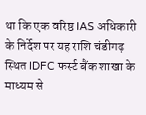था कि एक वरिष्ठ IAS अधिकारी के निर्देश पर यह राशि चंडीगढ़ स्थित IDFC फर्स्ट बैंक शाखा के माध्यम से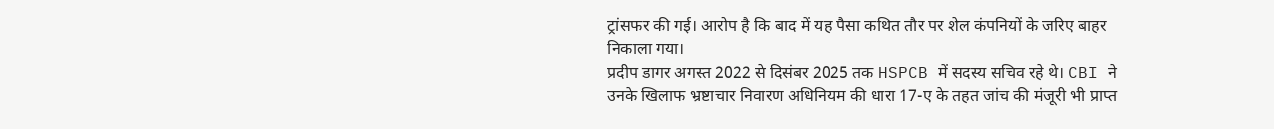ट्रांसफर की गई। आरोप है कि बाद में यह पैसा कथित तौर पर शेल कंपनियों के जरिए बाहर निकाला गया।
प्रदीप डागर अगस्त 2022 से दिसंबर 2025 तक HSPCB में सदस्य सचिव रहे थे। CBI ने उनके खिलाफ भ्रष्टाचार निवारण अधिनियम की धारा 17-ए के तहत जांच की मंजूरी भी प्राप्त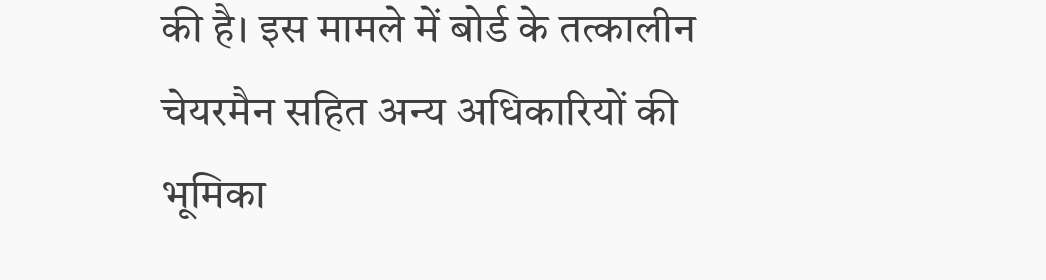की है। इस मामले में बोर्ड के तत्कालीन चेयरमैन सहित अन्य अधिकारियों की भूमिका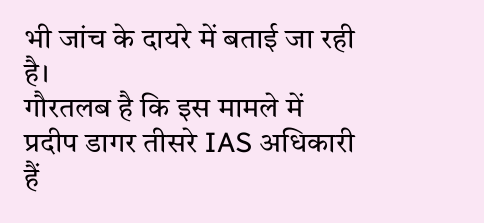भी जांच के दायरे में बताई जा रही है।
गौरतलब है कि इस मामले में प्रदीप डागर तीसरे IAS अधिकारी हैं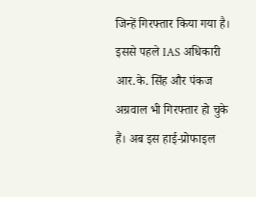जिन्हें गिरफ्तार किया गया है। इससे पहले IAS अधिकारी आर.के. सिंह और पंकज अग्रवाल भी गिरफ्तार हो चुके हैं। अब इस हाई-प्रोफाइल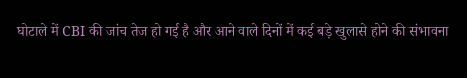घोटाले में CBI की जांच तेज हो गई है और आने वाले दिनों में कई बड़े खुलासे होने की संभावना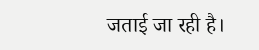जताई जा रही है।